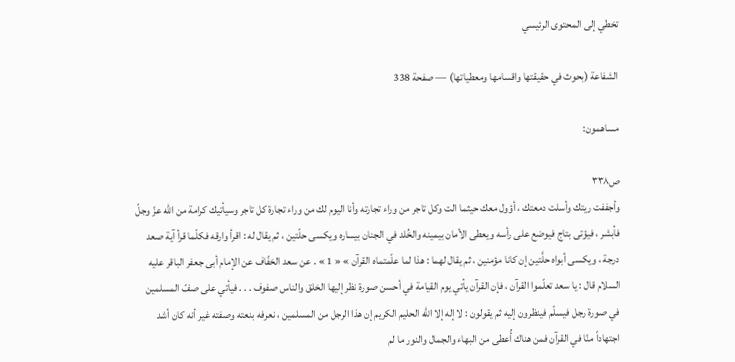تخطي إلى المحتوى الرئيسي

الشفاعة (بحوث في حقيقتها واقسامها ومعطياتها) — صفحة 338

مساهمون:

ص٣٣٨
وأجففت ريتك وأسلت دمعتك ، أؤول معك حيثما الت وكل تاجر من وراء تجارته وأنا اليوم لك من وراء تجارة كل تاجر وسيأتيك كرامة من الله عزّ وجلّ فأبشر ، فيؤتى بتاج فيوضع على رأسه ويعطى الأمان بيمينه والخُلد في الجنان بيساره ويكسى حلّتين ، ثم يقال له : اقرأ وارقه فكلّما قرأ آية صعد درجة ، ويكسى أبواه حلَّتين إن كانا مؤمنين ، ثم يقال لهما : هذا لما علّمتماه القرآن » « 1 » . عن سعد الخفّاف عن الإمام أبى جعفر الباقر عليه السلام قال : يا سعد تعلّموا القرآن ، فإن القرآن يأتي يوم القيامة في أحسن صورة نظر إليها الخلق والناس صفوف . . . فيأتي على صفّ المسلمين في صورة رجل فيسلّم فينظرون إليه ثم يقولون : لا إله إلا الله الحليم الكريم إن هذا الرجل من المسلمين ، نعرفه بنعته وصفته غير أنه كان أشد اجتهاداً منّا في القرآن فمن هناك أُعطى من البهاء والجمال والنور ما لم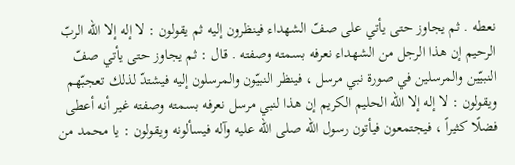نعطه . ثم يجاوز حتى يأتي على صفّ الشهداء فينظرون إليه ثم يقولون : لا إله إلا الله الربّ الرحيم إن هذا الرجل من الشهداء نعرفه بسمته وصفته . قال : ثم يجاوز حتى يأتي صفّ النبيّين والمرسلين في صورة نبي مرسل ، فينظر النبيّون والمرسلون إليه فيشتدّ لذلك تعجبّهم ويقولون : لا إله إلا الله الحليم الكريم إن هذا لنبي مرسل نعرفه بسمته وصفته غير أنه أعطى فضلًا كثيراً ، فيجتمعون فيأتون رسول الله صلى الله عليه وآله فيسألونه ويقولون : يا محمد من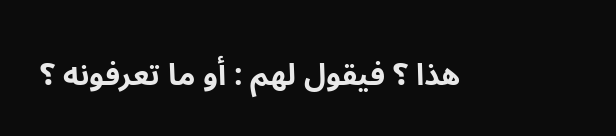هذا ؟ فيقول لهم : أو ما تعرفونه ؟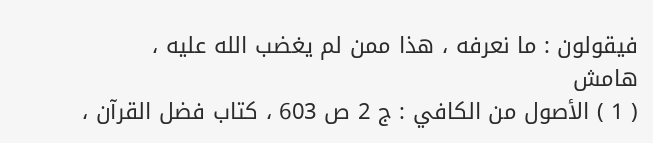فيقولون : ما نعرفه ، هذا ممن لم يغضب الله عليه ،
هامش
( 1 ) الأصول من الكافي : ج 2 ص 603 ، كتاب فضل القرآن ،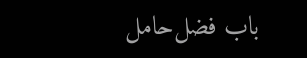باب فضل‌حامل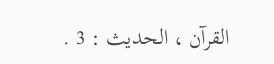القرآن ، الحديث : 3 .